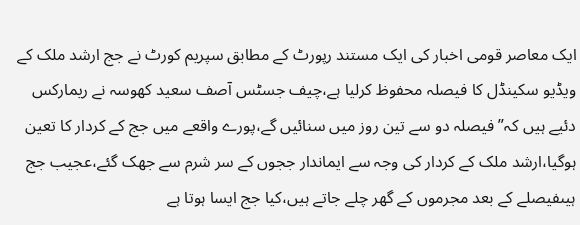ایک معاصر قومی اخبار کی ایک مستند رپورٹ کے مطابق سپریم کورٹ نے جج ارشد ملک کے ویڈیو سکینڈل کا فیصلہ محفوظ کرلیا ہے،چیف جسٹس آصف سعید کھوسہ نے ریمارکس دئیے ہیں کہ” فیصلہ دو سے تین روز میں سنائیں گے،پورے واقعے میں جج کے کردار کا تعین ہوگیا،ارشد ملک کے کردار کی وجہ سے ایماندار ججوں کے سر شرم سے جھک گئے،عجیب جج ہیںفیصلے کے بعد مجرموں کے گھر چلے جاتے ہیں،کیا جج ایسا ہوتا ہے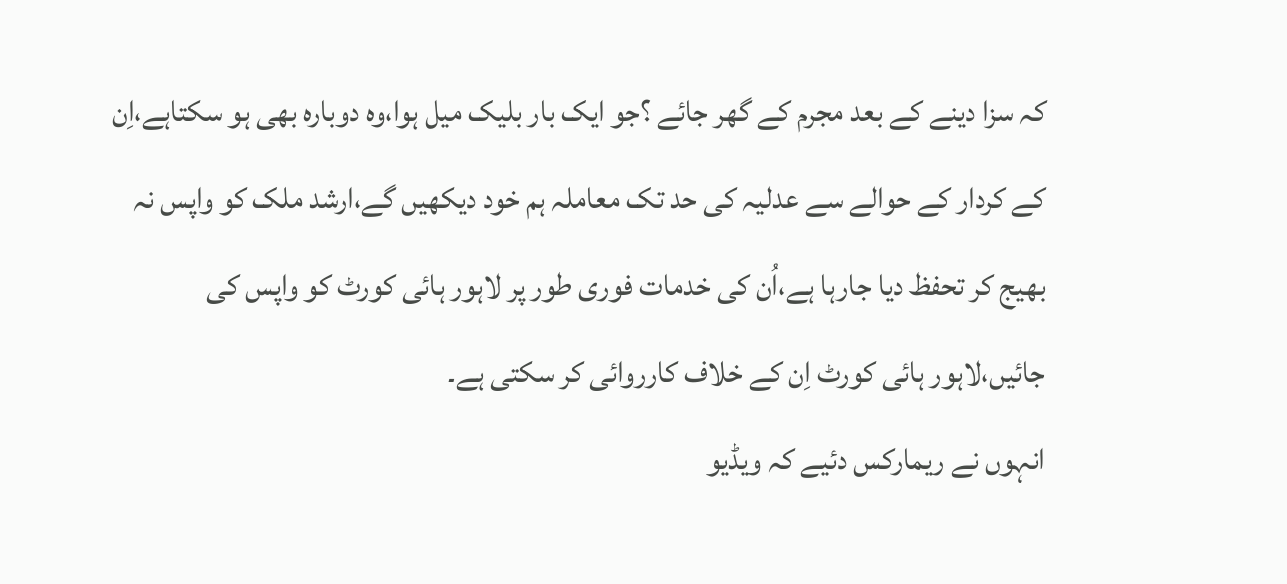کہ سزا دینے کے بعد مجرم کے گھر جائے ؟جو ایک بار بلیک میل ہوا،وہ دوبارہ بھی ہو سکتاہے،اِن کے کردار کے حوالے سے عدلیہ کی حد تک معاملہ ہم خود دیکھیں گے،ارشد ملک کو واپس نہ بھیج کر تحفظ دیا جارہا ہے،اُن کی خدمات فوری طور پر لاہور ہائی کورٹ کو واپس کی جائیں،لاہور ہائی کورٹ اِن کے خلاف کارروائی کر سکتی ہے۔
انہوں نے ریمارکس دئیے کہ ویڈیو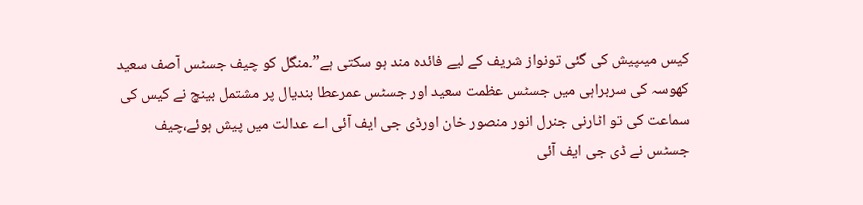کیس میںپیش کی گئی تونواز شریف کے لیے فائدہ مند ہو سکتی ہے”۔منگل کو چیف جسٹس آصف سعید کھوسہ کی سربراہی میں جسٹس عظمت سعید اور جسٹس عمرعطا بندیال پر مشتمل بینچ نے کیس کی سماعت کی تو اٹارنی جنرل انور منصور خان اورڈی جی ایف آئی اے عدالت میں پیش ہوئے،چیف جسٹس نے ڈی جی ایف آئی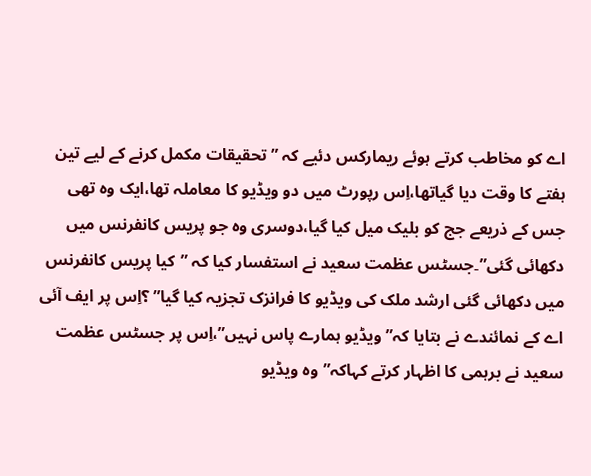اے کو مخاطب کرتے ہوئے ریمارکس دئیے کہ ”تحقیقات مکمل کرنے کے لیے تین ہفتے کا وقت دیا گیاتھا،اِس رپورٹ میں دو ویڈیو کا معاملہ تھا،ایک وہ تھی جس کے ذریعے جج کو بلیک میل کیا گیا،دوسری وہ جو پریس کانفرنس میں دکھائی گئی”۔جسٹس عظمت سعید نے استفسار کیا کہ ”کیا پریس کانفرنس میں دکھائی گئی ارشد ملک کی ویڈیو کا فرانزک تجزیہ کیا گیا” ؟اِس پر ایف آئی اے کے نمائندے نے بتایا کہ” ویڈیو ہمارے پاس نہیں”،اِس پر جسٹس عظمت سعید نے برہمی کا اظہار کرتے کہاکہ”وہ ویڈیو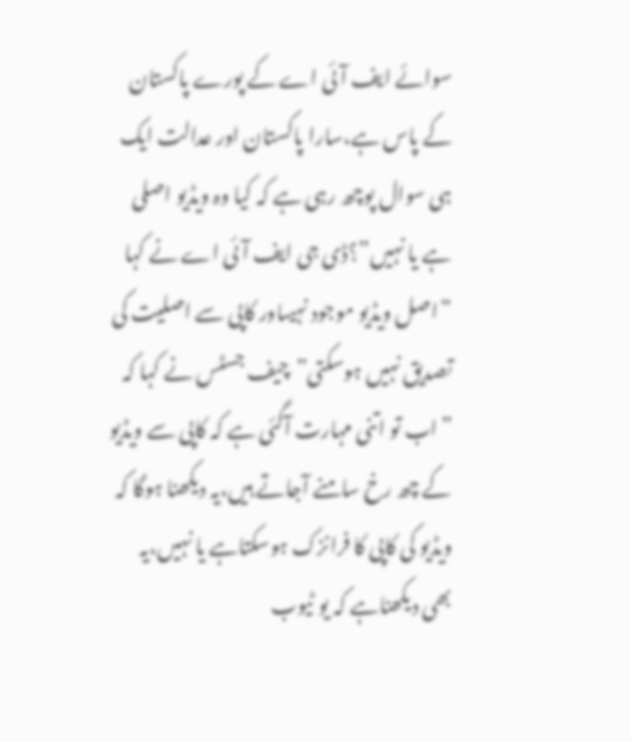سوائے ایف آئی اے کے پورے پاکستان کے پاس ہے،سارا پاکستان اور عدالت ایک ہی سوال پوچھ رہی ہے کہ کیا وہ ویڈیو اصلی ہے یا نہیں”؟ڈی جی ایف آئی اے نے کہا ”اصل ویڈیو موجود نہیںاور کاپی سے اصلیت کی تصدیق نہیں ہوسکتی”چیف جسٹس نے کہا کہ ”اب تو اتنی مہارت آگئی ہے کہ کاپی سے ویڈیو کے چھ رخ سامنے آجاتے ہیں،یہ دیکھنا ہوگا کہ ویڈیو کی کاپی کا فرانزک ہوسکتاہے یا نہیں،یہ بھی دیکھناہے کہ یو ٹیوب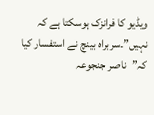ویڈیو کا فرانزک ہوسکتا ہے کہ نہیں”۔سربراہ بینچ نے استفسار کیا کہ”ناصر جنجوعہ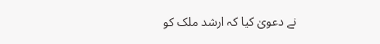نے دعویٰ کیا کہ ارشد ملک کو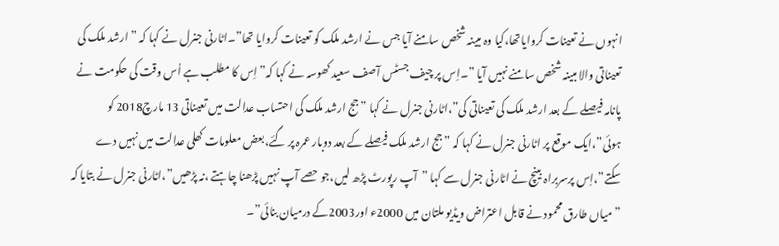انہوں نے تعینات کروایاتھا،کیا وہ مبینہ شخص سامنے آیا جس نے ارشد ملک کو تعینات کروایا تھا”۔اٹارنی جنرل نے کہا کہ ”ارشد ملک کی تعیناتی والا مبینہ شخص سامنے نہیں آیا ”۔اِس پر چیف جسٹس آصف سعید کھوسہ نے کہا کہ”اِس کا مطلب ہے اُس وقت کی حکومت نے پانامہ فیصلے کے بعد ارشد ملک کی تعیناتی کی”،اٹارنی جنرل نے کہا ”جج ارشد ملک کی احتساب عدالت میں تعیناتی 13 مارچ2018 کو ہوئی”،ایک موقع پر اٹارنی جنرل نے کہا کہ ”جج ارشد ملک فیصلے کے بعد دوبار عمرہ پر گئے،بعض معلومات کھلی عدالت میں نہیں دے سکتے”،اِس پرسربراہ بینچ نے اٹارنی جنرل سے کہا ”آپ رپورٹ پڑھ لیں،جو حصے آپ نہیں پڑھنا چاہتے ،نہ پڑھیں”،اٹارنی جنرل نے بتایا کہ ”میاں طارق محمود نے قابل اعتراض ویڈیو ملتان میں 2000ء اور2003کے درمیان بنائی”۔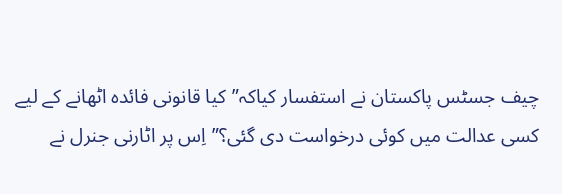چیف جسٹس پاکستان نے استفسار کیاکہ”کیا قانونی فائدہ اٹھانے کے لیے کسی عدالت میں کوئی درخواست دی گئی؟”اِس پر اٹارنی جنرل نے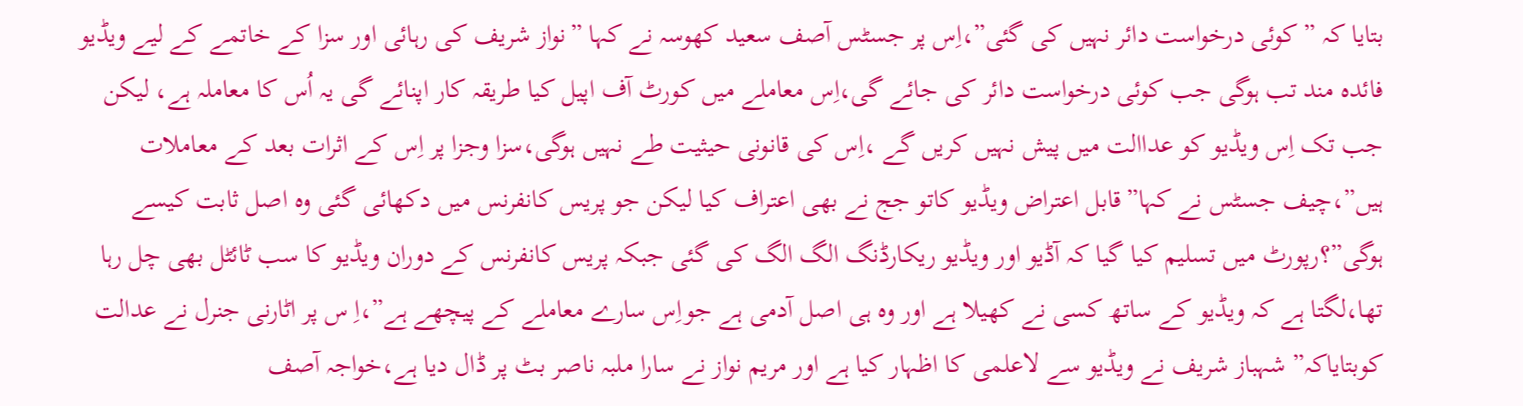بتایا کہ ”کوئی درخواست دائر نہیں کی گئی”،اِس پر جسٹس آصف سعید کھوسہ نے کہا ”نواز شریف کی رہائی اور سزا کے خاتمے کے لیے ویڈیو فائدہ مند تب ہوگی جب کوئی درخواست دائر کی جائے گی،اِس معاملے میں کورٹ آف اپیل کیا طریقہ کار اپنائے گی یہ اُس کا معاملہ ہے، لیکن جب تک اِس ویڈیو کو عداالت میں پیش نہیں کریں گے ،اِس کی قانونی حیثیت طے نہیں ہوگی،سزا وجزا پر اِس کے اثرات بعد کے معاملات ہیں”،چیف جسٹس نے کہا”قابل اعتراض ویڈیو کاتو جج نے بھی اعتراف کیا لیکن جو پریس کانفرنس میں دکھائی گئی وہ اصل ثابت کیسے ہوگی”؟رپورٹ میں تسلیم کیا گیا کہ آڈیو اور ویڈیو ریکارڈنگ الگ الگ کی گئی جبکہ پریس کانفرنس کے دوران ویڈیو کا سب ٹائٹل بھی چل رہا تھا،لگتا ہے کہ ویڈیو کے ساتھ کسی نے کھیلا ہے اور وہ ہی اصل آدمی ہے جواِس سارے معاملے کے پیچھے ہے”،اِ س پر اٹارنی جنرل نے عدالت کوبتایاکہ” شہباز شریف نے ویڈیو سے لاعلمی کا اظہار کیا ہے اور مریم نواز نے سارا ملبہ ناصر بٹ پر ڈال دیا ہے،خواجہ آصف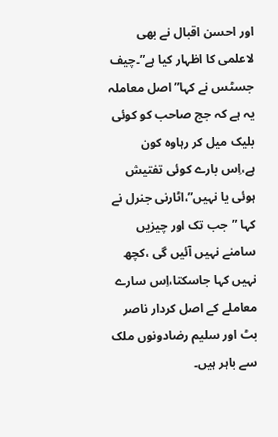اور احسن اقبال نے بھی لاعلمی کا اظہار کیا ہے”۔چیف جسٹس نے کہا”اصل معاملہ یہ ہے کہ جج صاحب کو کوئی بلیک میل کر رہاوہ کون ہے،اِس بارے کوئی تفتیش ہوئی یا نہیں”،اٹارنی جنرل نے کہا ”جب تک اور چیزیں سامنے نہیں آئیں گی ،کچھ نہیں کہا جاسکتا،اِس سارے معاملے کے اصل کردار ناصر بٹ اور سلیم رضادونوں ملک سے باہر ہیں۔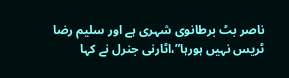ناصر بٹ برطانوی شہری ہے اور سلیم رضا ٹریس نہیں ہورہا”،اٹارنی جنرل نے کہا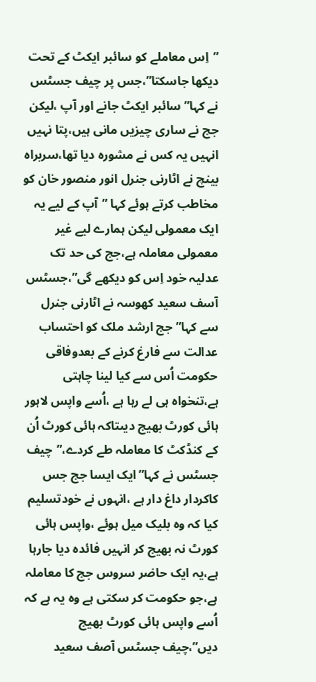”اِس معاملے کو سائبر ایکٹ کے تحت دیکھا جاسکتا”،جس پر چیف جسٹس نے کہا”سائبر ایکٹ جانے اور آپ ،لیکن جج نے ساری چیزیں مانی ہیں،پتا نہیں انہیں یہ کس نے مشورہ دیا تھا،سربراہ بینچ نے اٹارنی جنرل انور منصور خان کو مخاطب کرتے ہوئے کہا ”آپ کے لیے یہ ایک معمولی لیکن ہمارے لیے غیر معمولی معاملہ ہے،جج کی حد تک عدلیہ خود اِس کو دیکھے گی”،جسٹس آسف سعید کھوسہ نے اٹارنی جنرل سے کہا”جج ارشد ملک کو احتساب عدالت سے فارغ کرنے کے بعدوفاقی حکومت اُس سے کیا لینا چاہتی ہے،تنخواہ ہی لے رہا ہے ،اُسے واپس لاہور ہائی کورٹ بھیج دیںتاکہ ہائی کورٹ اُن کے کنڈکٹ کا معاملہ طے کردے،”چیف جسٹس نے کہا”ایک ایسا جج جس کاکردار داغ دار ہے ،انہوں نے خودتسلیم کیا کہ وہ بلیک میل ہوئے ،واپس ہائی کورٹ نہ بھیج کر انہیں فائدہ دیا جارہا ہے،یہ ایک حاضر سروس جج کا معاملہ ہے،جو حکومت کر سکتی ہے وہ یہ ہے کہ اُسے واپس ہائی کورٹ بھیج دیں”،چیف جسٹس آصف سعید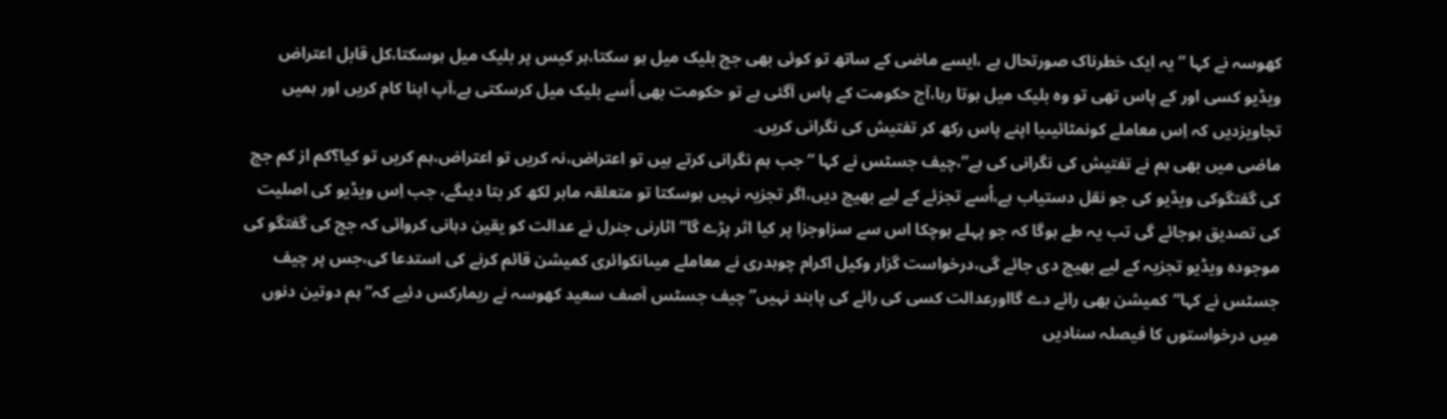کھوسہ نے کہا ”یہ ایک خطرناک صورتحال ہے ،ایسے ماضی کے ساتھ تو کوئی بھی جج بلیک میل ہو سکتا،ہر کیس پر بلیک میل ہوسکتا،کل قابل اعتراض ویڈیو کسی اور کے پاس تھی تو وہ بلیک میل ہوتا رہا،آج حکومت کے پاس آگئی ہے تو حکومت بھی اُسے بلیک میل کرسکتی ہے،آپ اپنا کام کریں اور ہمیں تجاویزدیں کہ اِس معاملے کونمٹائیںیا اپنے پاس رکھ کر تفتیش کی نگرانی کریں۔
ماضی میں بھی ہم نے تفتیش کی نگرانی کی ہے”،چیف جسٹس نے کہا ”جب ہم نگرانی کرتے ہیں تو اعتراض،نہ کریں تو اعتراض،ہم کریں تو کیا؟کم از کم جج کی گفتگوکی ویڈیو کی جو نقل دستیاب ہے،اُسے تجزئے کے لیے بھیج دیں،اگر تجزیہ نہیں ہوسکتا تو متعلقہ ماہر لکھ کر بتا دیںگے، جب اِس ویڈیو کی اصلیت کی تصدیق ہوجائے گی تب یہ طے ہوگا کہ جو پہلے ہوچکا اس سے سزاوجزا پر کیا اثر پڑے گا”اٹارنی جنرل نے عدالت کو یقین دہانی کروائی کہ جج کی گفتگو کی موجودہ ویڈیو تجزیہ کے لیے بھیج دی جائے گی،درخواست گزار وکیل اکرام چوہدری نے معاملے میںانکوائری کمیشن قائم کرنے کی استدعا کی،جس پر چیف جسٹس نے کہا”کمیشن بھی رائے دے گااورعدالت کسی کی رائے کی پابند نہیں”چیف جسٹس آصف سعید کھوسہ نے ریمارکس دئیے کہ” ہم دوتین دنوں میں درخواستوں کا فیصلہ سنادیں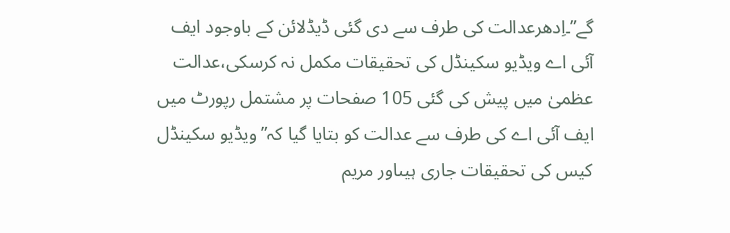گے”۔اِدھرعدالت کی طرف سے دی گئی ڈیڈلائن کے باوجود ایف آئی اے ویڈیو سکینڈل کی تحقیقات مکمل نہ کرسکی،عدالت عظمیٰ میں پیش کی گئی 105 صفحات پر مشتمل رپورٹ میں ایف آئی اے کی طرف سے عدالت کو بتایا گیا کہ”ویڈیو سکینڈل کیس کی تحقیقات جاری ہیںاور مریم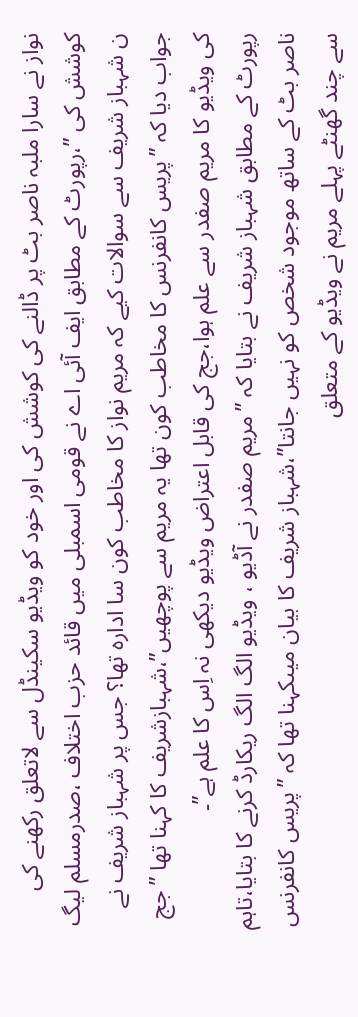نواز نے سارا ملبہ ناصر بٹ پر ڈالنے کی کوشش کی اور خود کو ویڈیو سکینڈل سے لاتعلق رکھنے کی کوشش کی ”،رپورٹ کے مطابق ایف آئی اے نے قومی اسمبلی میں قائد حزب اختلاف ،صدرمسلم لیگ ن شہباز شریف سے سوالات کیے کہ مریم نواز کا مخاطب کون سا ادارہ تھا؟ جس پر شہباز شریف نے جواب دیا کہ ”پریس کانفرنس کا مخاطب کون تھا یہ مریم سے پوچھیں”،شہبازشریف کا کہنا تھا ”جج کی ویڈیو کا مریم صفدر سے علم ہوا،جج کی قابل اعتراض ویڈیو دیکھی نہ اِس کا علم ہے”۔
رپورٹ کے مطابق شہباز شریف نے بتایا کہ ”مریم صفدر نے آڈیو ، ویڈیو الگ الگ ریکارڈ کرنے کا بتایا،تاہم ناصر بٹ کے ساتھ موجود شخص کو نہیں جانتا”،شہباز شریف کا بیان میںکہنا تھا کہ ”پریس کانفرنس سے چند گھنٹے پہلے مریم نے ویڈیو کے متعلق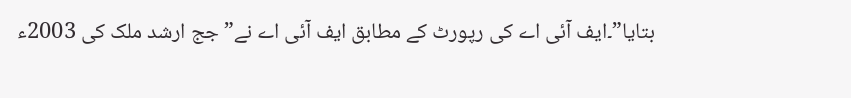بتایا”۔ایف آئی اے کی رپورٹ کے مطابق ایف آئی اے نے” جج ارشد ملک کی 2003ء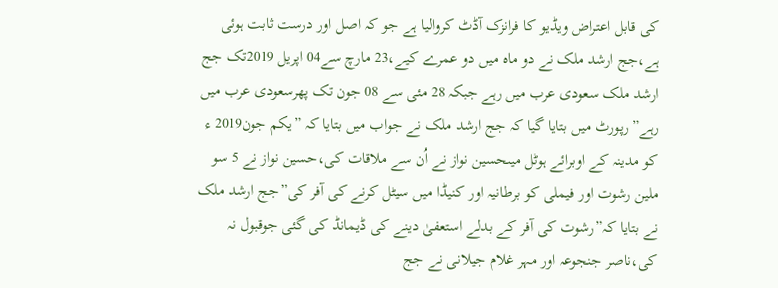کی قابل اعتراض ویڈیو کا فرانزک آڈٹ کروالیا ہے جو کہ اصل اور درست ثابت ہوئی ہے،جج ارشد ملک نے دو ماہ میں دو عمرے کیے،23 مارچ سے04 اپریل 2019تک جج ارشد ملک سعودی عرب میں رہے جبکہ 28 مئی سے 08 جون تک پھرسعودی عرب میں رہے”رپورٹ میں بتایا گیا کہ جج ارشد ملک نے جواب میں بتایا کہ ”یکم جون2019 ء کو مدینہ کے اوبرائے ہوٹل میںحسین نواز نے اُن سے ملاقات کی،حسین نواز نے 5 سو ملین رشوت اور فیملی کو برطانیہ اور کنیڈا میں سیٹل کرنے کی آفر کی”جج ارشد ملک نے بتایا کہ”رشوت کی آفر کے بدلے استعفیٰ دینے کی ڈیمانڈ کی گئی جوقبول نہ کی،ناصر جنجوعہ اور مہر غلام جیلانی نے جج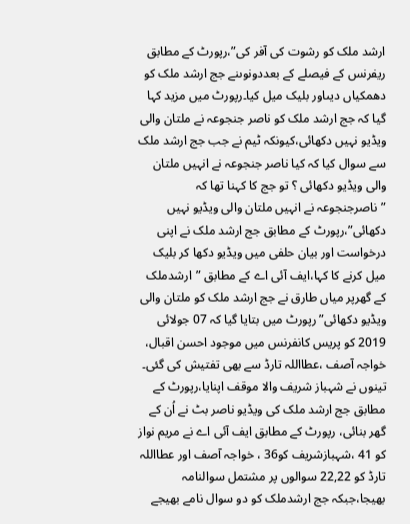ارشد ملک کو رشوت کی آفر کی”،رپورٹ کے مطابق ریفرنس کے فیصلے کے بعددونوںنے جج ارشد ملک کو دھمکیاں دیںاور بلیک میل کیا۔رپورٹ میں مزید کہا گیا کہ جج ارشد ملک کو ناصر جنجوعہ نے ملتان والی ویڈیو نہیں دکھائی،کیونکہ ٹیم نے جب جج ارشد ملک سے سوال کیا کہ کیا ناصر جنجوعہ نے انہیں ملتان والی ویڈیو دکھائی ؟ تو جج کا کہنا تھا کہ ”ناصرجنجوعہ نے انہیں ملتان والی ویڈیو نہیں دکھائی”،رپورٹ کے مطابق جج ارشد ملک نے اپنی درخواست اور بیان حلفی میں ویڈیو دکھا کر بلیک میل کرنے کا کہا،ایف آئی اے کے مطابق ”ارشدملک کے گھرپر میاں طارق نے جج ارشد ملک کو ملتان والی ویڈیو دکھائی”رپورٹ میں بتایا گیا کہ 07 جولائی 2019 کو پریس کانفرنس میں موجود احسن اقبال، خواجہ آصف ،عطااللہ تارڈ سے بھی تفتیش کی گئی۔
تینوں نے شہباز شریف والا موقف اپنایا،رپورٹ کے مطابق جج ارشد ملک کی ویڈیو ناصر بٹ نے اُن کے گھر بنائی، رپورٹ کے مطابق ایف آئی اے نے مریم نواز کو 41 ،شہبازشریف کو36 ، خواجہ آصف اور عطااللہ تارڈ کو 22,22 سوالوں پر مشتمل سوالنامہ بھیجا،جبکہ جج ارشدملک کو دو سوال نامے بھیجے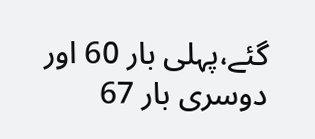گئے،پہلی بار 60 اور دوسری بار 67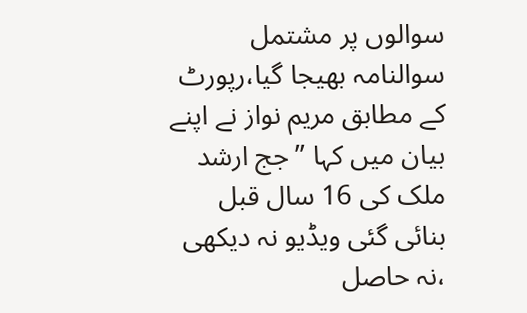سوالوں پر مشتمل سوالنامہ بھیجا گیا،رپورٹ کے مطابق مریم نواز نے اپنے بیان میں کہا ”جج ارشد ملک کی 16 سال قبل بنائی گئی ویڈیو نہ دیکھی ،نہ حاصل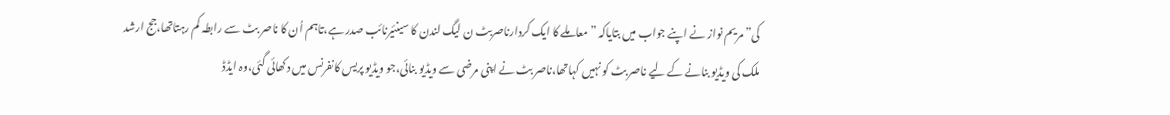کی”مریم نواز نے اپنے جواب میں بتایاکہ ”معاملے کا ایک کردارناصربٹ ن لیگ لندن کا سینئیرنائب صدر ہے،تاہم اُن کا ناصر بٹ سے رابطہ کم رہتاتھا،جج ارشد ملک کی ویڈیو بنانے کے لیے ناصر بٹ کو نہیں کہاتھا،ناصر بٹ نے اپنی مرضی سے ویڈیو بنائی،جو ویڈیو پریس کانفرنس میں دکھائی گئی،وہ ایڈڈ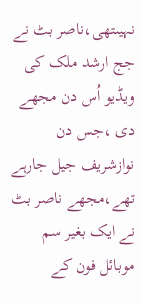نہیںتھی،ناصر بٹ نے جج ارشد ملک کی ویڈیو اُس دن مجھے دی ،جس دن نوازشریف جیل جارہے تھے،مجھے ناصر بٹ نے ایک بغیر سم موبائل فون کے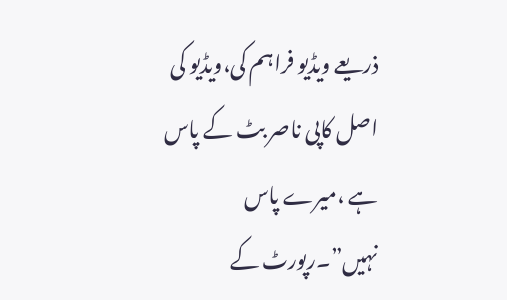ذریعے ویڈیو فراہم کی،ویڈیو کی اصل کاپی ناصر بٹ کے پاس ہے ،میرے پاس نہیں”۔رپورٹ کے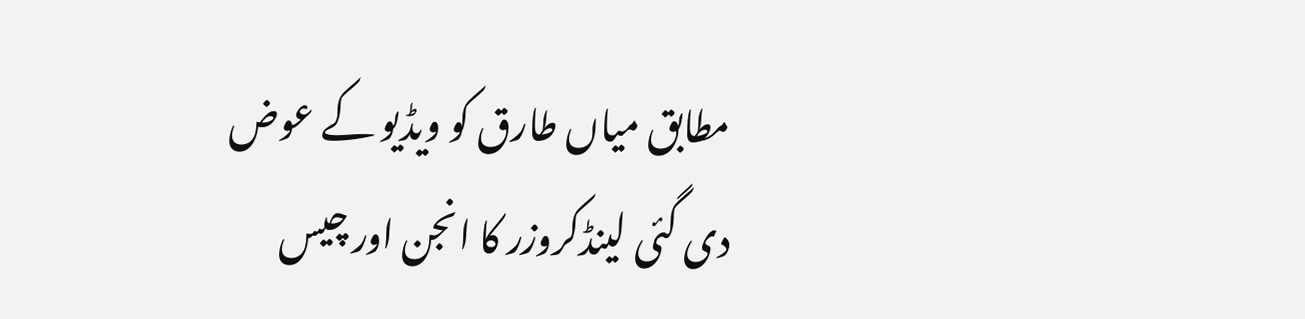مطابق میاں طارق کو ویڈیو کے عوض دی گئی لینڈکروزر کا انجن اور چیس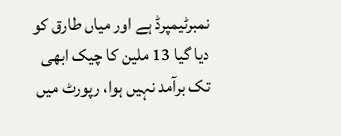نمبرٹیمپرڈ ہے اور میاں طارق کو دیا گیا 13 ملین کا چیک ابھی تک برآمد نہیں ہوا، رپورٹ میں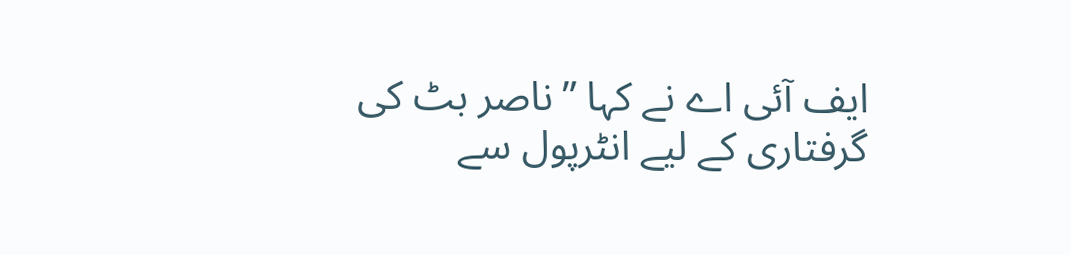ایف آئی اے نے کہا ”ناصر بٹ کی گرفتاری کے لیے انٹرپول سے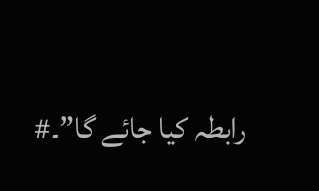رابطہ کیا جائے گا”۔#